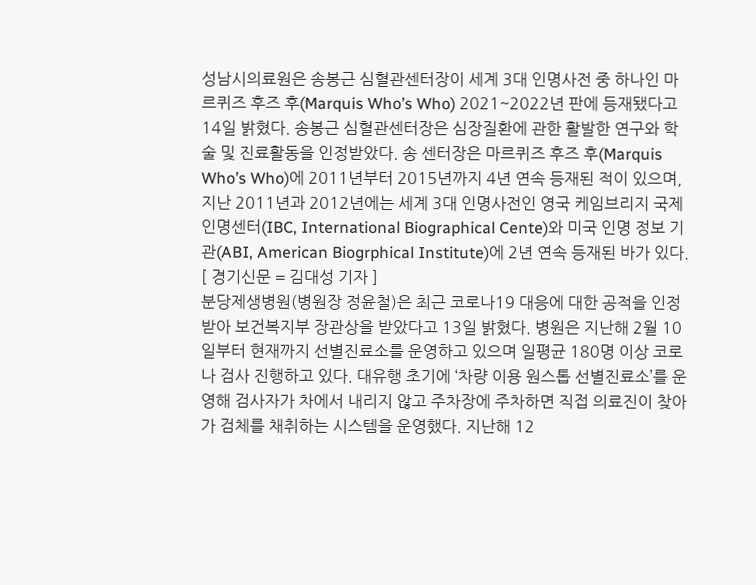성남시의료원은 송봉근 심혈관센터장이 세계 3대 인명사전 중 하나인 마르퀴즈 후즈 후(Marquis Who’s Who) 2021~2022년 판에 등재됐다고 14일 밝혔다. 송봉근 심혈관센터장은 심장질환에 관한 활발한 연구와 학술 및 진료활동을 인정받았다. 송 센터장은 마르퀴즈 후즈 후(Marquis Who’s Who)에 2011년부터 2015년까지 4년 연속 등재된 적이 있으며, 지난 2011년과 2012년에는 세계 3대 인명사전인 영국 케임브리지 국제인명센터(IBC, International Biographical Cente)와 미국 인명 정보 기관(ABI, American Biogrphical Institute)에 2년 연속 등재된 바가 있다. [ 경기신문 = 김대성 기자 ]
분당제생병원(병원장 정윤철)은 최근 코로나19 대응에 대한 공적을 인정받아 보건복지부 장관상을 받았다고 13일 밝혔다. 병원은 지난해 2월 10일부터 현재까지 선별진료소를 운영하고 있으며 일평균 180명 이상 코로나 검사 진행하고 있다. 대유행 초기에 ‘차량 이용 원스톱 선별진료소’를 운영해 검사자가 차에서 내리지 않고 주차장에 주차하면 직접 의료진이 찾아가 검체를 채취하는 시스템을 운영했다. 지난해 12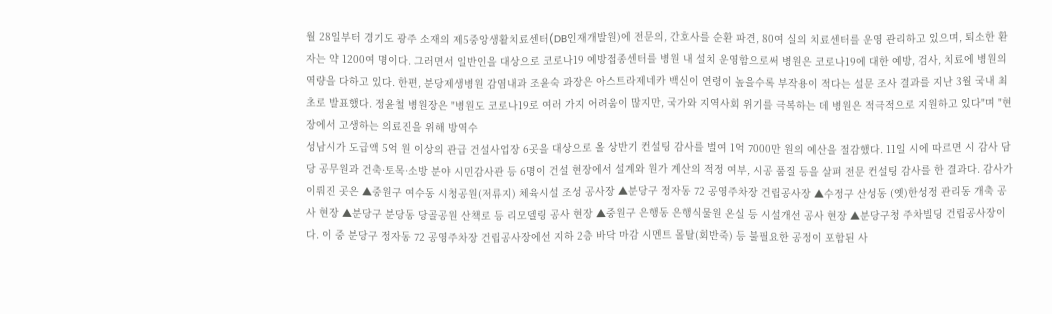월 28일부터 경기도 광주 소재의 제5중앙생활치료센터(DB인재개발원)에 전문의, 간호사를 순환 파견, 80여 실의 치료센터를 운영 관리하고 있으며, 퇴소한 환자는 약 1200여 명이다. 그러면서 일반인을 대상으로 코로나19 예방접종센터를 병원 내 설치 운영함으로써 병원은 코로나19에 대한 예방, 검사, 치료에 병원의 역량을 다하고 있다. 한편, 분당제생병원 감염내과 조윤숙 과장은 아스트라제네카 백신이 연령이 높을수록 부작용이 적다는 설문 조사 결과를 지난 3월 국내 최초로 발표했다. 정윤철 병원장은 "병원도 코로나19로 여러 가지 어려움이 많지만, 국가와 지역사회 위기를 극복하는 데 병원은 적극적으로 지원하고 있다"며 "현장에서 고생하는 의료진을 위해 방역수
성남시가 도급액 5억 원 이상의 관급 건설사업장 6곳을 대상으로 올 상반기 컨설팅 감사를 벌여 1억 7000만 원의 예산을 절감했다. 11일 시에 따르면 시 감사 담당 공무원과 건축·토목·소방 분야 시민감사관 등 6명이 건설 현장에서 설계와 원가 계산의 적정 여부, 시공 품질 등을 살펴 전문 컨설팅 감사를 한 결과다. 감사가 이뤄진 곳은 ▲중원구 여수동 시청공원(저류지) 체육시설 조성 공사장 ▲분당구 정자동 72 공영주차장 건립공사장 ▲수정구 산성동 (옛)한성정 관리동 개축 공사 현장 ▲분당구 분당동 당골공원 산책로 등 리모델링 공사 현장 ▲중원구 은행동 은행식물원 온실 등 시설개선 공사 현장 ▲분당구청 주차빌딩 건립공사장이다. 이 중 분당구 정자동 72 공영주차장 건립공사장에선 지하 2층 바닥 마감 시멘트 몰탈(회반죽) 등 불필요한 공정이 포함된 사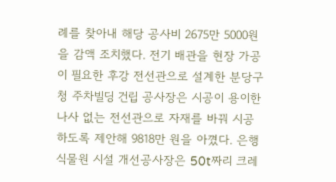례를 찾아내 해당 공사비 2675만 5000원을 감액 조치했다. 전기 배관을 현장 가공이 필요한 후강 전선관으로 설계한 분당구청 주차빌딩 건립 공사장은 시공이 용이한 나사 없는 전선관으로 자재를 바꿔 시공하도록 제안해 9818만 원을 아꼈다. 은행식물원 시설 개선공사장은 50t짜리 크레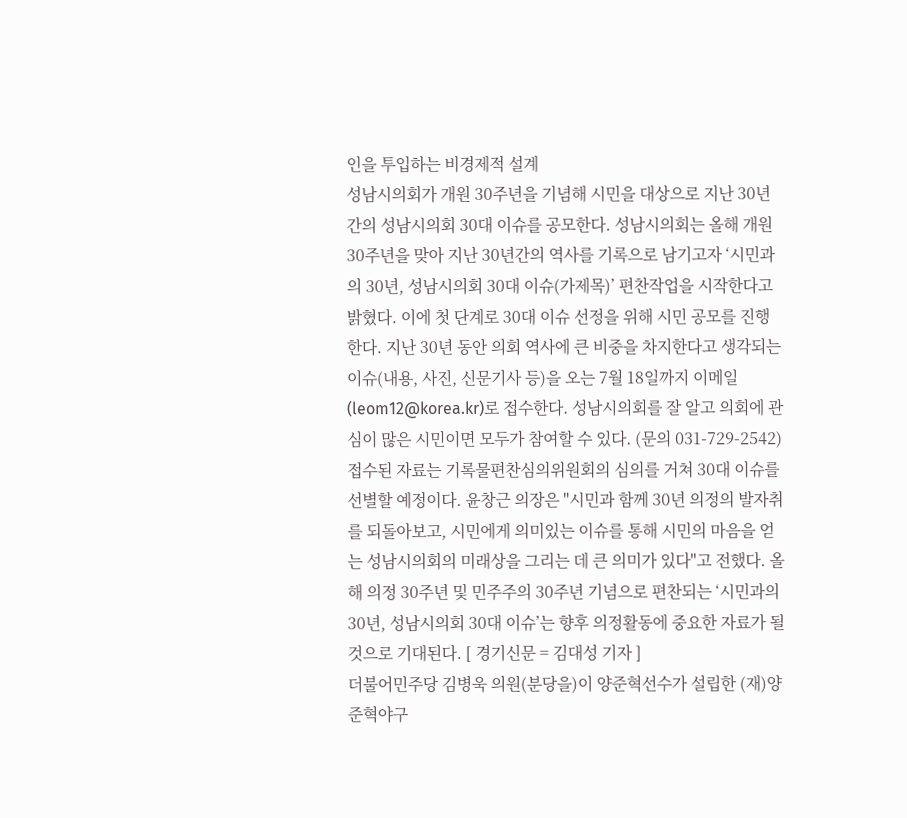인을 투입하는 비경제적 설계
성남시의회가 개원 30주년을 기념해 시민을 대상으로 지난 30년간의 성남시의회 30대 이슈를 공모한다. 성남시의회는 올해 개원 30주년을 맞아 지난 30년간의 역사를 기록으로 남기고자 ‘시민과의 30년, 성남시의회 30대 이슈(가제목)’ 편찬작업을 시작한다고 밝혔다. 이에 첫 단계로 30대 이슈 선정을 위해 시민 공모를 진행한다. 지난 30년 동안 의회 역사에 큰 비중을 차지한다고 생각되는 이슈(내용, 사진, 신문기사 등)을 오는 7월 18일까지 이메일(leom12@korea.kr)로 접수한다. 성남시의회를 잘 알고 의회에 관심이 많은 시민이면 모두가 참여할 수 있다. (문의 031-729-2542) 접수된 자료는 기록물편찬심의위원회의 심의를 거쳐 30대 이슈를 선별할 예정이다. 윤창근 의장은 "시민과 함께 30년 의정의 발자취를 되돌아보고, 시민에게 의미있는 이슈를 통해 시민의 마음을 얻는 성남시의회의 미래상을 그리는 데 큰 의미가 있다"고 전했다. 올해 의정 30주년 및 민주주의 30주년 기념으로 편찬되는 ‘시민과의 30년, 성남시의회 30대 이슈’는 향후 의정활동에 중요한 자료가 될 것으로 기대된다. [ 경기신문 = 김대성 기자 ]
더불어민주당 김병욱 의원(분당을)이 양준혁선수가 설립한 (재)양준혁야구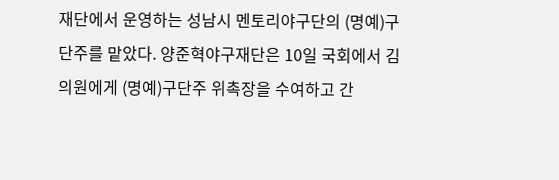재단에서 운영하는 성남시 멘토리야구단의 (명예)구단주를 맡았다. 양준혁야구재단은 10일 국회에서 김 의원에게 (명예)구단주 위촉장을 수여하고 간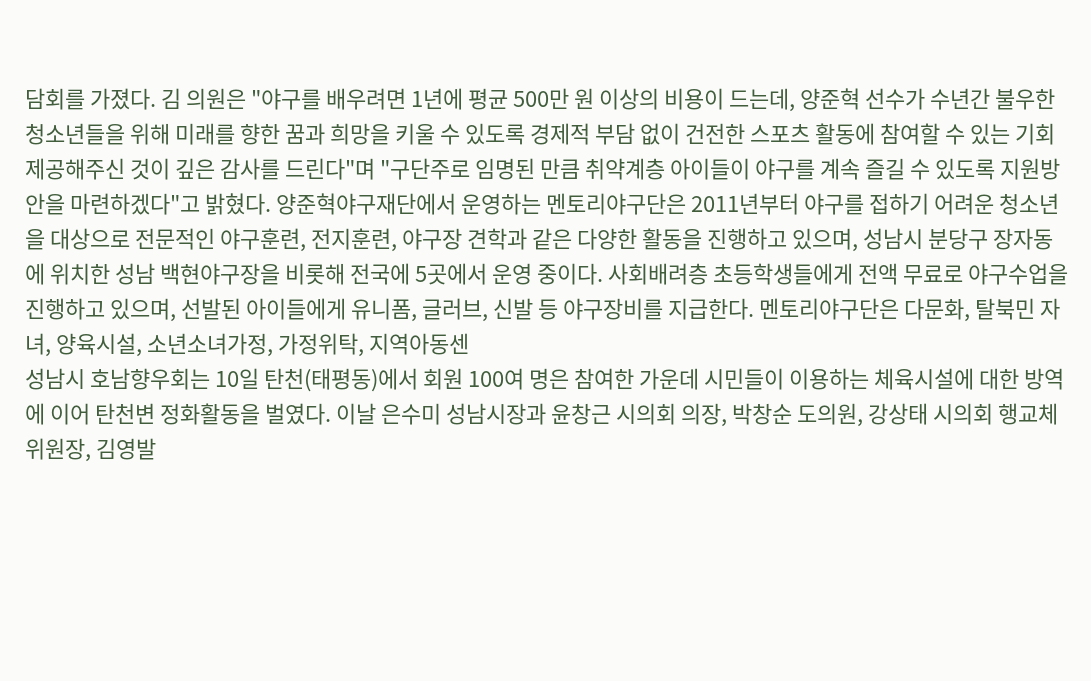담회를 가졌다. 김 의원은 "야구를 배우려면 1년에 평균 500만 원 이상의 비용이 드는데, 양준혁 선수가 수년간 불우한 청소년들을 위해 미래를 향한 꿈과 희망을 키울 수 있도록 경제적 부담 없이 건전한 스포츠 활동에 참여할 수 있는 기회 제공해주신 것이 깊은 감사를 드린다"며 "구단주로 임명된 만큼 취약계층 아이들이 야구를 계속 즐길 수 있도록 지원방안을 마련하겠다"고 밝혔다. 양준혁야구재단에서 운영하는 멘토리야구단은 2011년부터 야구를 접하기 어려운 청소년을 대상으로 전문적인 야구훈련, 전지훈련, 야구장 견학과 같은 다양한 활동을 진행하고 있으며, 성남시 분당구 장자동에 위치한 성남 백현야구장을 비롯해 전국에 5곳에서 운영 중이다. 사회배려층 초등학생들에게 전액 무료로 야구수업을 진행하고 있으며, 선발된 아이들에게 유니폼, 글러브, 신발 등 야구장비를 지급한다. 멘토리야구단은 다문화, 탈북민 자녀, 양육시설, 소년소녀가정, 가정위탁, 지역아동센
성남시 호남향우회는 10일 탄천(태평동)에서 회원 100여 명은 참여한 가운데 시민들이 이용하는 체육시설에 대한 방역에 이어 탄천변 정화활동을 벌였다. 이날 은수미 성남시장과 윤창근 시의회 의장, 박창순 도의원, 강상태 시의회 행교체위원장, 김영발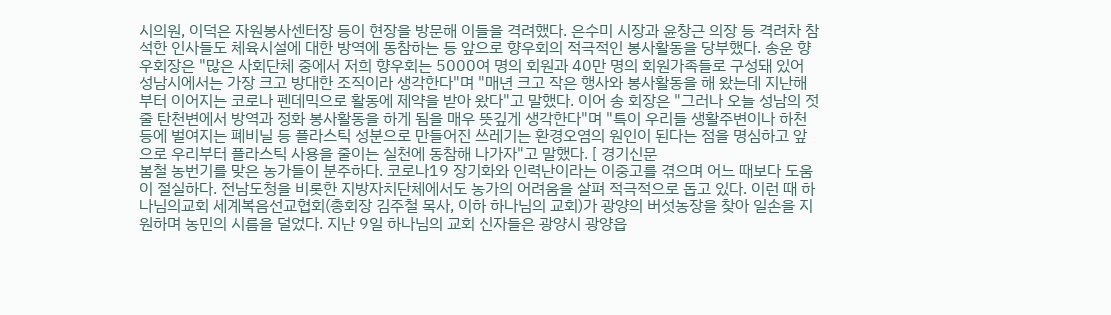시의원, 이덕은 자원봉사센터장 등이 현장을 방문해 이들을 격려했다. 은수미 시장과 윤창근 의장 등 격려차 참석한 인사들도 체육시설에 대한 방역에 동참하는 등 앞으로 향우회의 적극적인 봉사활동을 당부했다. 송운 향우회장은 "많은 사회단체 중에서 저희 향우회는 5000여 명의 회원과 40만 명의 회원가족들로 구성돼 있어 성남시에서는 가장 크고 방대한 조직이라 생각한다"며 "매년 크고 작은 행사와 봉사활동을 해 왔는데 지난해 부터 이어지는 코로나 펜데믹으로 활동에 제약을 받아 왔다"고 말했다. 이어 송 회장은 "그러나 오늘 성남의 젓줄 탄천변에서 방역과 정화 봉사활동을 하게 됨을 매우 뜻깊게 생각한다"며 "특이 우리들 생활주변이나 하천 등에 벌여지는 폐비닐 등 플라스틱 성분으로 만들어진 쓰레기는 환경오염의 원인이 된다는 점을 명심하고 앞으로 우리부터 플라스틱 사용을 줄이는 실천에 동참해 나가자"고 말했다. [ 경기신문
봄철 농번기를 맞은 농가들이 분주하다. 코로나19 장기화와 인력난이라는 이중고를 겪으며 어느 때보다 도움이 절실하다. 전남도청을 비롯한 지방자치단체에서도 농가의 어려움을 살펴 적극적으로 돕고 있다. 이런 때 하나님의교회 세계복음선교협회(총회장 김주철 목사, 이하 하나님의 교회)가 광양의 버섯농장을 찾아 일손을 지원하며 농민의 시름을 덜었다. 지난 9일 하나님의 교회 신자들은 광양시 광양읍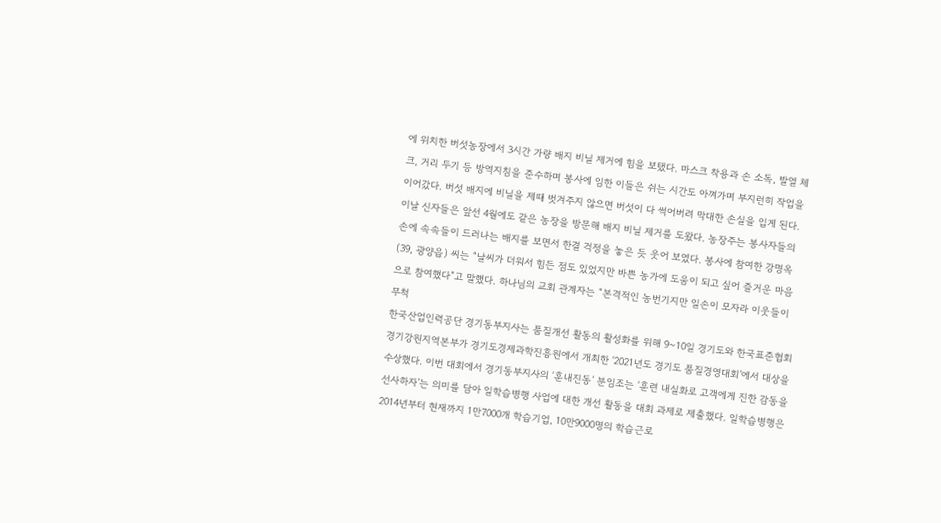에 위치한 버섯농장에서 3시간 가량 배지 비닐 제거에 힘을 보탰다. 마스크 착용과 손 소독, 발열 체크, 거리 두기 등 방역지침을 준수하며 봉사에 임한 이들은 쉬는 시간도 아껴가며 부지런히 작업을 이어갔다. 버섯 배지에 비닐을 제때 벗겨주지 않으면 버섯이 다 썩어버려 막대한 손실을 입게 된다. 이날 신자들은 앞선 4월에도 같은 농장을 방문해 배지 비닐 제거를 도왔다. 농장주는 봉사자들의 손에 속속들이 드러나는 배지를 보면서 한결 걱정을 놓은 듯 웃어 보였다. 봉사에 참여한 강명옥(39, 광양읍) 씨는 “날씨가 더워서 힘든 점도 있었지만 바쁜 농가에 도움이 되고 싶어 즐거운 마음으로 참여했다”고 말했다. 하나님의 교회 관계자는 “본격적인 농번기지만 일손이 모자라 이웃들이 무척
한국산업인력공단 경기동부지사는 품질개선 활동의 활성화를 위해 9~10일 경기도와 한국표준협회 경기강원지역본부가 경기도경제과학진흥원에서 개최한 ‘2021년도 경기도 품질경영대회’에서 대상을 수상했다. 이번 대회에서 경기동부지사의 ‘훈내진동’ 분임조는 ‘훈련 내실화로 고객에게 진한 감동을 선사하자’는 의미를 담아 일학습병행 사업에 대한 개선 활동을 대회 과제로 제출했다. 일학습병행은 2014년부터 현재까지 1만7000개 학습기업, 10만9000명의 학습근로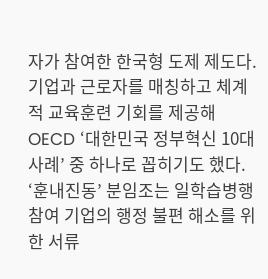자가 참여한 한국형 도제 제도다. 기업과 근로자를 매칭하고 체계적 교육훈련 기회를 제공해 OECD ‘대한민국 정부혁신 10대 사례’ 중 하나로 꼽히기도 했다. ‘훈내진동’ 분임조는 일학습병행 참여 기업의 행정 불편 해소를 위한 서류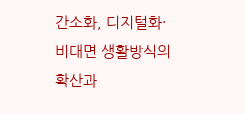간소화, 디지털화·비대면 생활방식의 확산과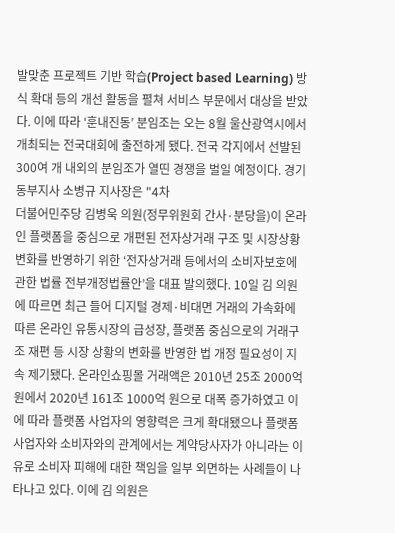발맞춘 프로젝트 기반 학습(Project based Learning) 방식 확대 등의 개선 활동을 펼쳐 서비스 부문에서 대상을 받았다. 이에 따라 ‘훈내진동’ 분임조는 오는 8월 울산광역시에서 개최되는 전국대회에 출전하게 됐다. 전국 각지에서 선발된 300여 개 내외의 분임조가 열띤 경쟁을 벌일 예정이다. 경기동부지사 소병규 지사장은 "4차
더불어민주당 김병욱 의원(정무위원회 간사·분당을)이 온라인 플랫폼을 중심으로 개편된 전자상거래 구조 및 시장상황 변화를 반영하기 위한 ‘전자상거래 등에서의 소비자보호에 관한 법률 전부개정법률안’을 대표 발의했다. 10일 김 의원에 따르면 최근 들어 디지털 경제·비대면 거래의 가속화에 따른 온라인 유통시장의 급성장, 플랫폼 중심으로의 거래구조 재편 등 시장 상황의 변화를 반영한 법 개정 필요성이 지속 제기됐다. 온라인쇼핑몰 거래액은 2010년 25조 2000억 원에서 2020년 161조 1000억 원으로 대폭 증가하였고 이에 따라 플랫폼 사업자의 영향력은 크게 확대됐으나 플랫폼 사업자와 소비자와의 관계에서는 계약당사자가 아니라는 이유로 소비자 피해에 대한 책임을 일부 외면하는 사례들이 나타나고 있다. 이에 김 의원은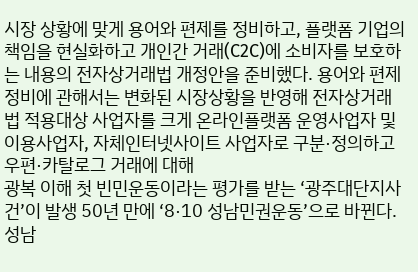시장 상황에 맞게 용어와 편제를 정비하고, 플랫폼 기업의 책임을 현실화하고 개인간 거래(C2C)에 소비자를 보호하는 내용의 전자상거래법 개정안을 준비했다. 용어와 편제 정비에 관해서는 변화된 시장상황을 반영해 전자상거래법 적용대상 사업자를 크게 온라인플랫폼 운영사업자 및 이용사업자, 자체인터넷사이트 사업자로 구분·정의하고 우편·카탈로그 거래에 대해
광복 이해 첫 빈민운동이라는 평가를 받는 ‘광주대단지사건’이 발생 50년 만에 ‘8·10 성남민권운동’으로 바뀐다. 성남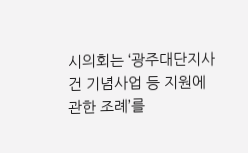시의회는 ‘광주대단지사건 기념사업 등 지원에 관한 조례’를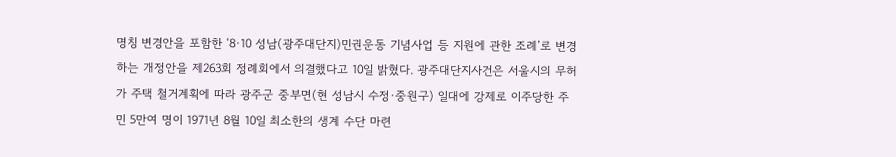명칭 변경안을 포함한 ‘8·10 성남(광주대단지)민권운동 기념사업 등 지원에 관한 조례’로 변경하는 개정안을 제263회 정례회에서 의결했다고 10일 밝혔다. 광주대단지사건은 서울시의 무허가 주택 철거계획에 따라 광주군 중부면(현 성남시 수정·중원구) 일대에 강제로 이주당한 주민 5만여 명이 1971년 8월 10일 최소한의 생계 수단 마련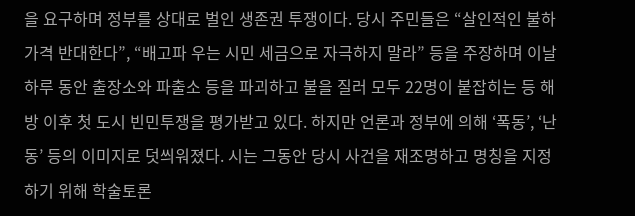을 요구하며 정부를 상대로 벌인 생존권 투쟁이다. 당시 주민들은 “살인적인 불하가격 반대한다”, “배고파 우는 시민 세금으로 자극하지 말라” 등을 주장하며 이날 하루 동안 출장소와 파출소 등을 파괴하고 불을 질러 모두 22명이 붙잡히는 등 해방 이후 첫 도시 빈민투쟁을 평가받고 있다. 하지만 언론과 정부에 의해 ‘폭동’, ‘난동’ 등의 이미지로 덧씌워졌다. 시는 그동안 당시 사건을 재조명하고 명칭을 지정하기 위해 학술토론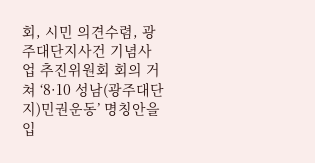회, 시민 의견수렴, 광주대단지사건 기념사업 추진위원회 회의 거쳐 ‘8·10 성남(광주대단지)민권운동’ 명칭안을 입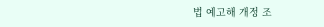법 예고해 개정 조